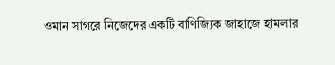ওমান সাগরে নিজেদের একটি বাণিজ্যিক জাহাজে হামলার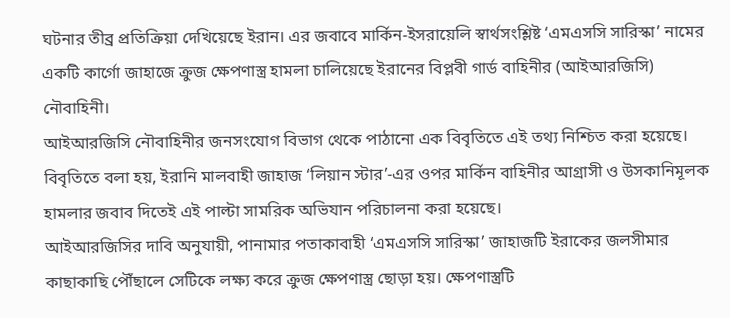ঘটনার তীব্র প্রতিক্রিয়া দেখিয়েছে ইরান। এর জবাবে মার্কিন-ইসরায়েলি স্বার্থসংশ্লিষ্ট ‘এমএসসি সারিস্কা’ নামের একটি কার্গো জাহাজে ক্রুজ ক্ষেপণাস্ত্র হামলা চালিয়েছে ইরানের বিপ্লবী গার্ড বাহিনীর (আইআরজিসি) নৌবাহিনী।
আইআরজিসি নৌবাহিনীর জনসংযোগ বিভাগ থেকে পাঠানো এক বিবৃতিতে এই তথ্য নিশ্চিত করা হয়েছে। বিবৃতিতে বলা হয়, ইরানি মালবাহী জাহাজ ‘লিয়ান স্টার’-এর ওপর মার্কিন বাহিনীর আগ্রাসী ও উসকানিমূলক হামলার জবাব দিতেই এই পাল্টা সামরিক অভিযান পরিচালনা করা হয়েছে।
আইআরজিসির দাবি অনুযায়ী, পানামার পতাকাবাহী ‘এমএসসি সারিস্কা’ জাহাজটি ইরাকের জলসীমার কাছাকাছি পৌঁছালে সেটিকে লক্ষ্য করে ক্রুজ ক্ষেপণাস্ত্র ছোড়া হয়। ক্ষেপণাস্ত্রটি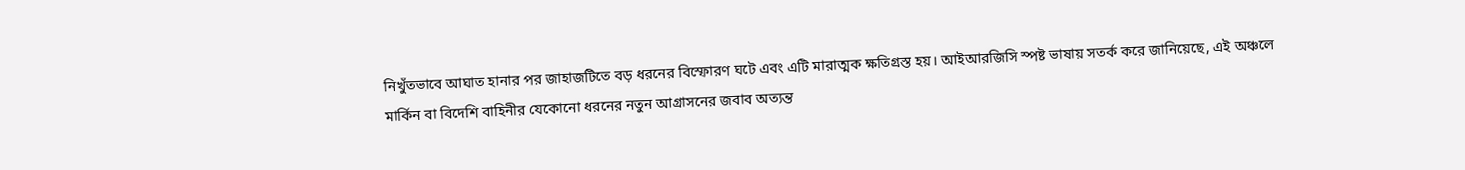নিখুঁতভাবে আঘাত হানার পর জাহাজটিতে বড় ধরনের বিস্ফোরণ ঘটে এবং এটি মারাত্মক ক্ষতিগ্রস্ত হয়। আইআরজিসি স্পষ্ট ভাষায় সতর্ক করে জানিয়েছে, এই অঞ্চলে মার্কিন বা বিদেশি বাহিনীর যেকোনো ধরনের নতুন আগ্রাসনের জবাব অত্যন্ত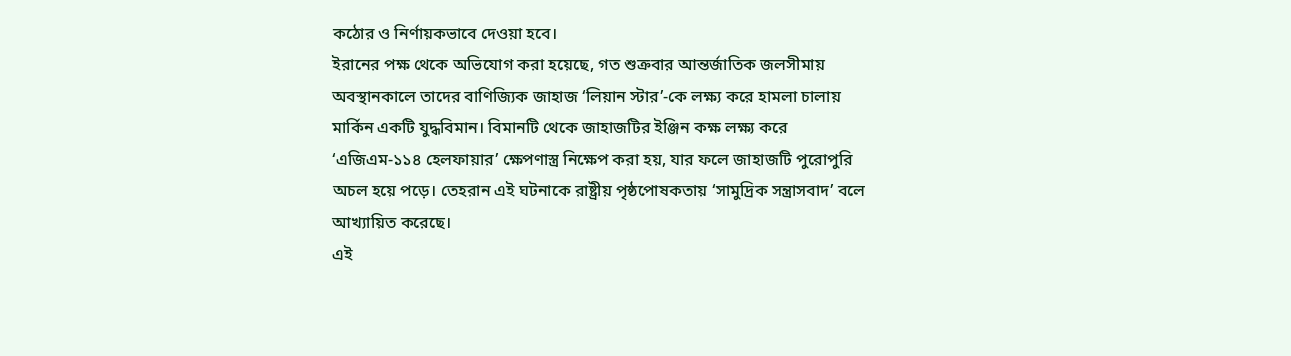কঠোর ও নির্ণায়কভাবে দেওয়া হবে।
ইরানের পক্ষ থেকে অভিযোগ করা হয়েছে, গত শুক্রবার আন্তর্জাতিক জলসীমায় অবস্থানকালে তাদের বাণিজ্যিক জাহাজ ‘লিয়ান স্টার’-কে লক্ষ্য করে হামলা চালায় মার্কিন একটি যুদ্ধবিমান। বিমানটি থেকে জাহাজটির ইঞ্জিন কক্ষ লক্ষ্য করে ‘এজিএম-১১৪ হেলফায়ার’ ক্ষেপণাস্ত্র নিক্ষেপ করা হয়, যার ফলে জাহাজটি পুরোপুরি অচল হয়ে পড়ে। তেহরান এই ঘটনাকে রাষ্ট্রীয় পৃষ্ঠপোষকতায় ‘সামুদ্রিক সন্ত্রাসবাদ’ বলে আখ্যায়িত করেছে।
এই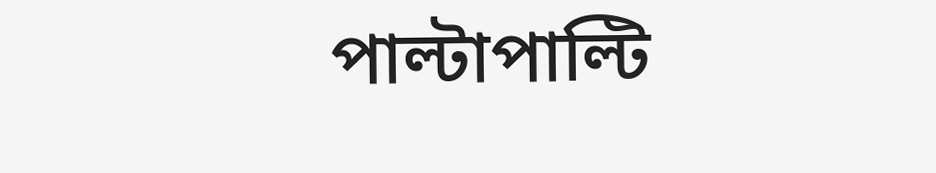পাল্টাপাল্টি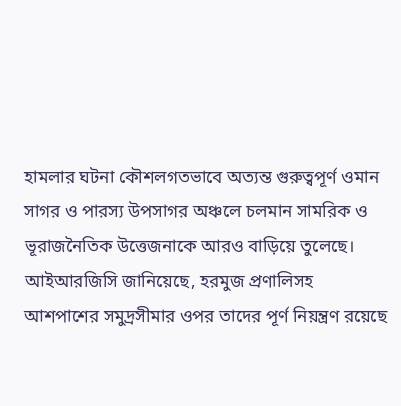হামলার ঘটনা কৌশলগতভাবে অত্যন্ত গুরুত্বপূর্ণ ওমান সাগর ও পারস্য উপসাগর অঞ্চলে চলমান সামরিক ও ভূরাজনৈতিক উত্তেজনাকে আরও বাড়িয়ে তুলেছে। আইআরজিসি জানিয়েছে, হরমুজ প্রণালিসহ আশপাশের সমুদ্রসীমার ওপর তাদের পূর্ণ নিয়ন্ত্রণ রয়েছে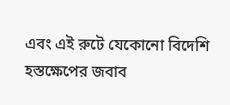এবং এই রুটে যেকোনো বিদেশি হস্তক্ষেপের জবাব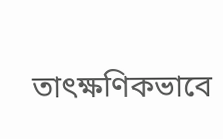তাৎক্ষণিকভাবে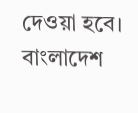দেওয়া হবে।
বাংলাদেশ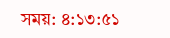সময়: ৪:১৩:৫১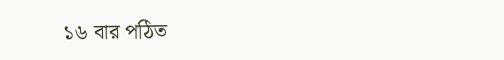১৬ বার পঠিত